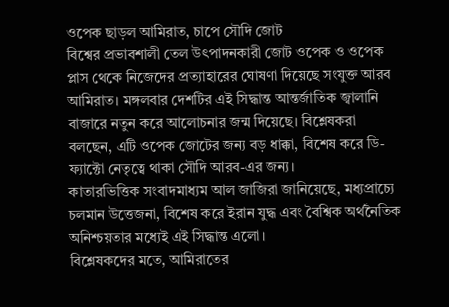ওপেক ছাড়ল আমিরাত, চাপে সৌদি জোট
বিশ্বের প্রভাবশালী তেল উৎপাদনকারী জোট ওপেক ও ওপেক প্লাস থেকে নিজেদের প্রত্যাহারের ঘোষণা দিয়েছে সংযুক্ত আরব আমিরাত। মঙ্গলবার দেশটির এই সিদ্ধান্ত আন্তর্জাতিক জ্বালানি বাজারে নতুন করে আলোচনার জন্ম দিয়েছে। বিশ্লেষকরা বলছেন, এটি ওপেক জোটের জন্য বড় ধাক্কা, বিশেষ করে ডি-ফ্যাক্টো নেতৃত্বে থাকা সৌদি আরব-এর জন্য।
কাতারভিত্তিক সংবাদমাধ্যম আল জাজিরা জানিয়েছে, মধ্যপ্রাচ্যে চলমান উত্তেজনা, বিশেষ করে ইরান যুদ্ধ এবং বৈশ্বিক অর্থনৈতিক অনিশ্চয়তার মধ্যেই এই সিদ্ধান্ত এলো।
বিশ্লেষকদের মতে, আমিরাতের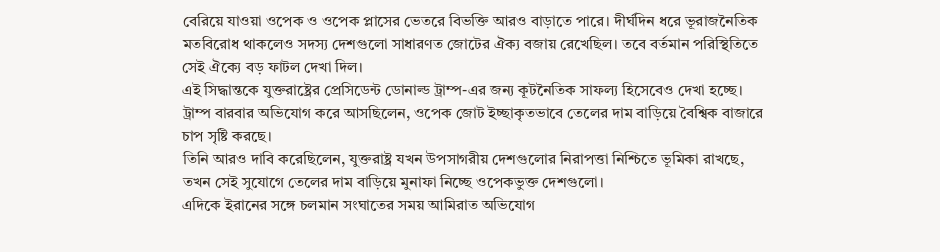বেরিয়ে যাওয়া ওপেক ও ওপেক প্লাসের ভেতরে বিভক্তি আরও বাড়াতে পারে। দীর্ঘদিন ধরে ভূরাজনৈতিক মতবিরোধ থাকলেও সদস্য দেশগুলো সাধারণত জোটের ঐক্য বজায় রেখেছিল। তবে বর্তমান পরিস্থিতিতে সেই ঐক্যে বড় ফাটল দেখা দিল।
এই সিদ্ধান্তকে যুক্তরাষ্ট্রের প্রেসিডেন্ট ডোনাল্ড ট্রাম্প-এর জন্য কূটনৈতিক সাফল্য হিসেবেও দেখা হচ্ছে। ট্রাম্প বারবার অভিযোগ করে আসছিলেন, ওপেক জোট ইচ্ছাকৃতভাবে তেলের দাম বাড়িয়ে বৈশ্বিক বাজারে চাপ সৃষ্টি করছে।
তিনি আরও দাবি করেছিলেন, যুক্তরাষ্ট্র যখন উপসাগরীয় দেশগুলোর নিরাপত্তা নিশ্চিতে ভূমিকা রাখছে, তখন সেই সুযোগে তেলের দাম বাড়িয়ে মুনাফা নিচ্ছে ওপেকভুক্ত দেশগুলো।
এদিকে ইরানের সঙ্গে চলমান সংঘাতের সময় আমিরাত অভিযোগ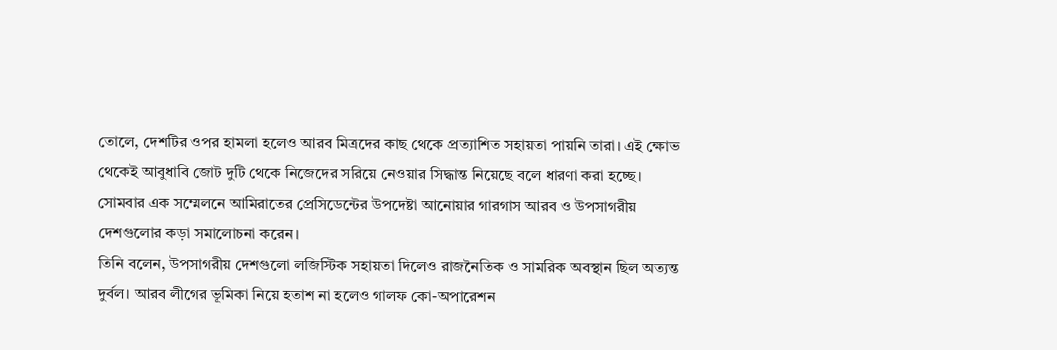তোলে, দেশটির ওপর হামলা হলেও আরব মিত্রদের কাছ থেকে প্রত্যাশিত সহায়তা পায়নি তারা। এই ক্ষোভ থেকেই আবুধাবি জোট দুটি থেকে নিজেদের সরিয়ে নেওয়ার সিদ্ধান্ত নিয়েছে বলে ধারণা করা হচ্ছে।
সোমবার এক সম্মেলনে আমিরাতের প্রেসিডেন্টের উপদেষ্টা আনোয়ার গারগাস আরব ও উপসাগরীয় দেশগুলোর কড়া সমালোচনা করেন।
তিনি বলেন, উপসাগরীয় দেশগুলো লজিস্টিক সহায়তা দিলেও রাজনৈতিক ও সামরিক অবস্থান ছিল অত্যন্ত দুর্বল। আরব লীগের ভূমিকা নিয়ে হতাশ না হলেও গালফ কো-অপারেশন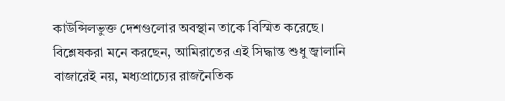কাউন্সিলভুক্ত দেশগুলোর অবস্থান তাকে বিস্মিত করেছে।
বিশ্লেষকরা মনে করছেন, আমিরাতের এই সিদ্ধান্ত শুধু জ্বালানি বাজারেই নয়, মধ্যপ্রাচ্যের রাজনৈতিক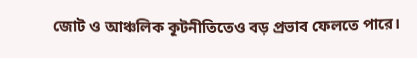জোট ও আঞ্চলিক কূটনীতিতেও বড় প্রভাব ফেলতে পারে।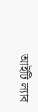আইটি ল্যাব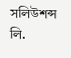সলিউশন্স লি.